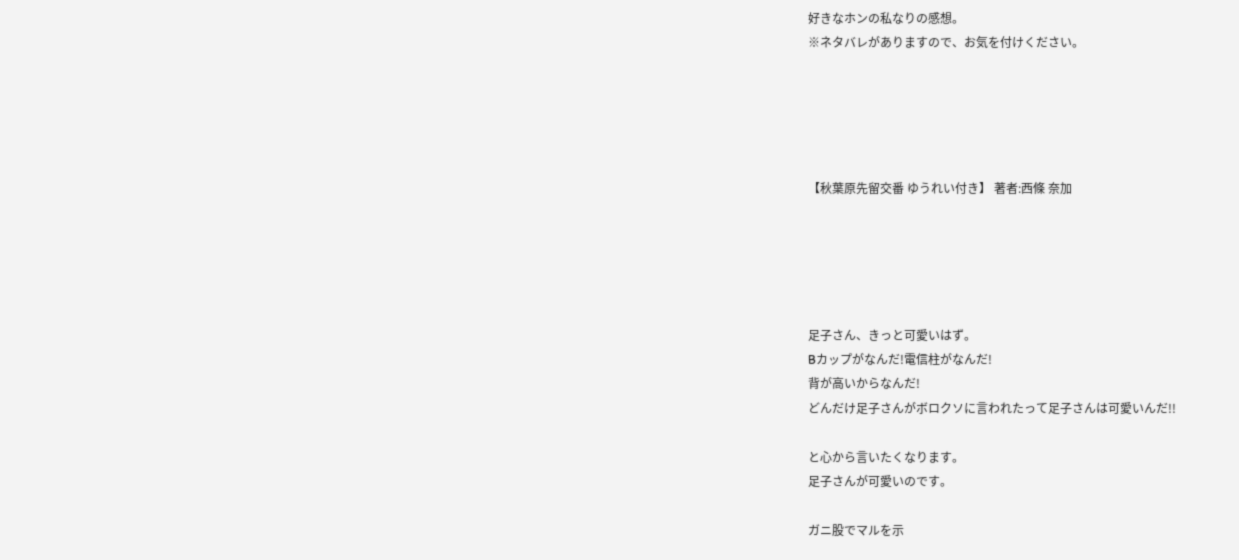好きなホンの私なりの感想。
※ネタバレがありますので、お気を付けください。





【秋葉原先留交番 ゆうれい付き】 著者:西條 奈加





足子さん、きっと可愛いはず。
Bカップがなんだ!電信柱がなんだ!
背が高いからなんだ!
どんだけ足子さんがボロクソに言われたって足子さんは可愛いんだ!!

と心から言いたくなります。
足子さんが可愛いのです。

ガニ股でマルを示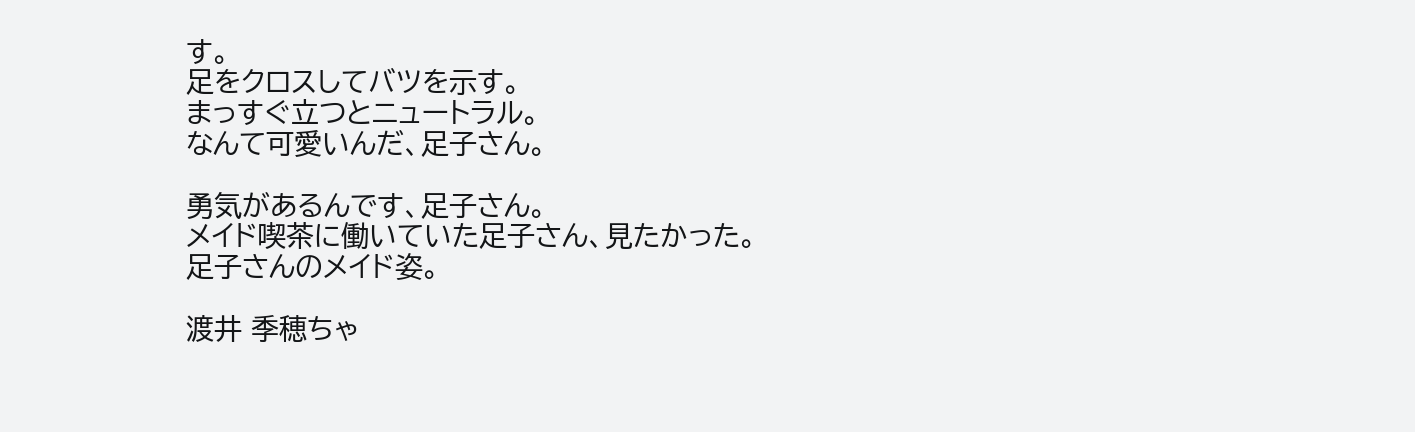す。
足をクロスしてバツを示す。
まっすぐ立つとニュートラル。
なんて可愛いんだ、足子さん。

勇気があるんです、足子さん。
メイド喫茶に働いていた足子さん、見たかった。
足子さんのメイド姿。

渡井 季穂ちゃ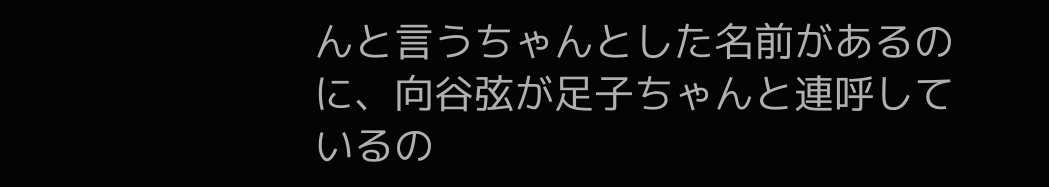んと言うちゃんとした名前があるのに、向谷弦が足子ちゃんと連呼しているの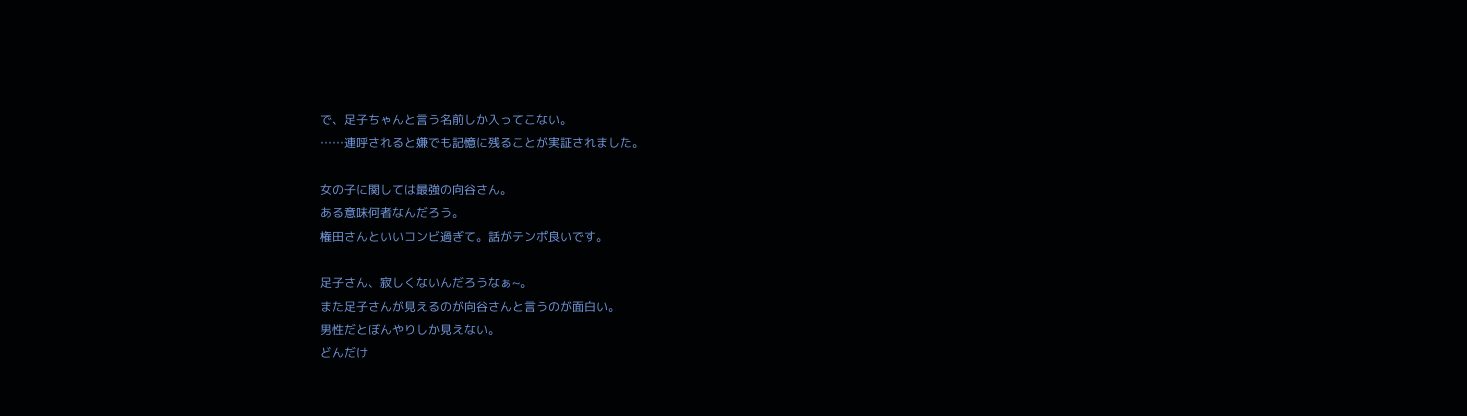で、足子ちゃんと言う名前しか入ってこない。
……連呼されると嫌でも記憶に残ることが実証されました。

女の子に関しては最強の向谷さん。
ある意味何者なんだろう。
権田さんといいコンビ過ぎて。話がテンポ良いです。

足子さん、寂しくないんだろうなぁ~。
また足子さんが見えるのが向谷さんと言うのが面白い。
男性だとぼんやりしか見えない。
どんだけ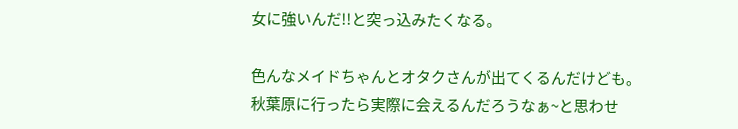女に強いんだ!!と突っ込みたくなる。

色んなメイドちゃんとオタクさんが出てくるんだけども。
秋葉原に行ったら実際に会えるんだろうなぁ~と思わせ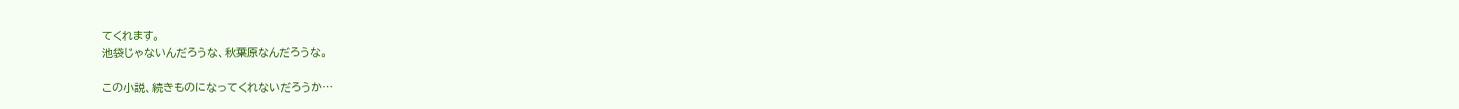てくれます。
池袋じゃないんだろうな、秋葉原なんだろうな。

この小説、続きものになってくれないだろうか…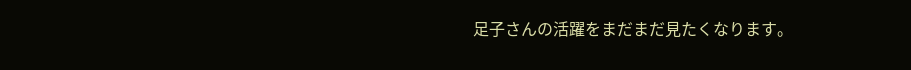足子さんの活躍をまだまだ見たくなります。